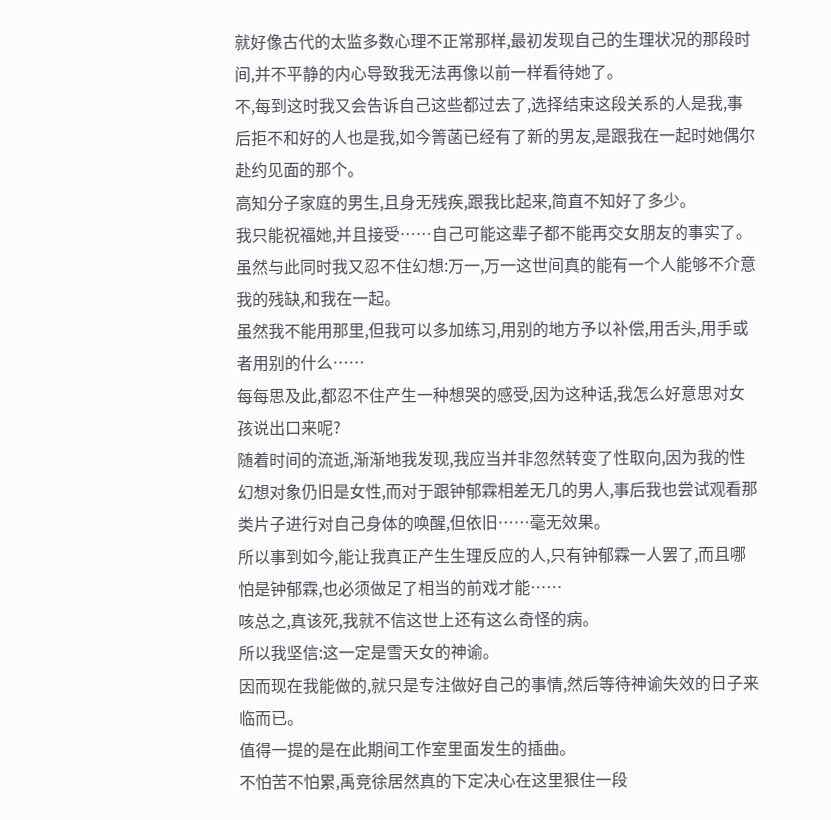就好像古代的太监多数心理不正常那样,最初发现自己的生理状况的那段时间,并不平静的内心导致我无法再像以前一样看待她了。
不,每到这时我又会告诉自己这些都过去了,选择结束这段关系的人是我,事后拒不和好的人也是我,如今箐菡已经有了新的男友,是跟我在一起时她偶尔赴约见面的那个。
高知分子家庭的男生,且身无残疾,跟我比起来,简直不知好了多少。
我只能祝福她,并且接受……自己可能这辈子都不能再交女朋友的事实了。
虽然与此同时我又忍不住幻想:万一,万一这世间真的能有一个人能够不介意我的残缺,和我在一起。
虽然我不能用那里,但我可以多加练习,用别的地方予以补偿,用舌头,用手或者用别的什么……
每每思及此,都忍不住产生一种想哭的感受,因为这种话,我怎么好意思对女孩说出口来呢?
随着时间的流逝,渐渐地我发现,我应当并非忽然转变了性取向,因为我的性幻想对象仍旧是女性,而对于跟钟郁霖相差无几的男人,事后我也尝试观看那类片子进行对自己身体的唤醒,但依旧……毫无效果。
所以事到如今,能让我真正产生生理反应的人,只有钟郁霖一人罢了,而且哪怕是钟郁霖,也必须做足了相当的前戏才能……
咳总之,真该死,我就不信这世上还有这么奇怪的病。
所以我坚信:这一定是雪天女的神谕。
因而现在我能做的,就只是专注做好自己的事情,然后等待神谕失效的日子来临而已。
值得一提的是在此期间工作室里面发生的插曲。
不怕苦不怕累,禹竞徐居然真的下定决心在这里狠住一段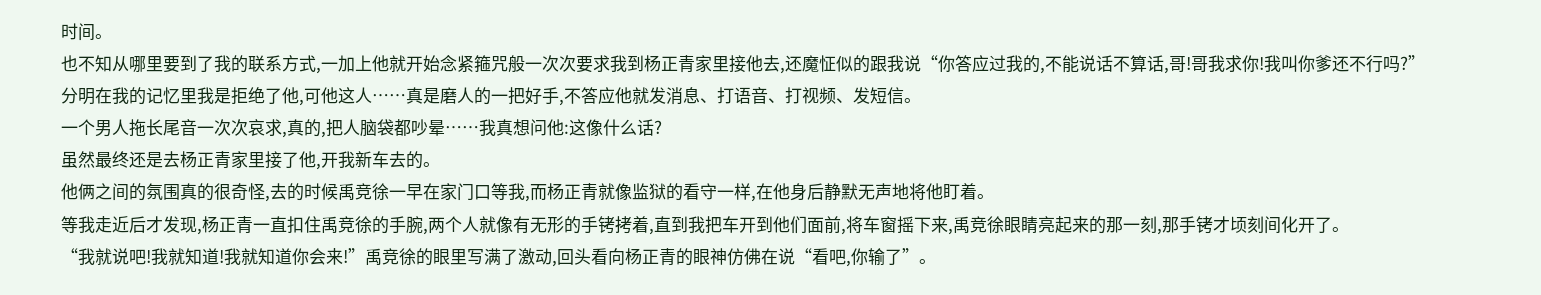时间。
也不知从哪里要到了我的联系方式,一加上他就开始念紧箍咒般一次次要求我到杨正青家里接他去,还魔怔似的跟我说“你答应过我的,不能说话不算话,哥!哥我求你!我叫你爹还不行吗?”
分明在我的记忆里我是拒绝了他,可他这人……真是磨人的一把好手,不答应他就发消息、打语音、打视频、发短信。
一个男人拖长尾音一次次哀求,真的,把人脑袋都吵晕……我真想问他:这像什么话?
虽然最终还是去杨正青家里接了他,开我新车去的。
他俩之间的氛围真的很奇怪,去的时候禹竞徐一早在家门口等我,而杨正青就像监狱的看守一样,在他身后静默无声地将他盯着。
等我走近后才发现,杨正青一直扣住禹竞徐的手腕,两个人就像有无形的手铐拷着,直到我把车开到他们面前,将车窗摇下来,禹竞徐眼睛亮起来的那一刻,那手铐才顷刻间化开了。
“我就说吧!我就知道!我就知道你会来!”禹竞徐的眼里写满了激动,回头看向杨正青的眼神仿佛在说“看吧,你输了”。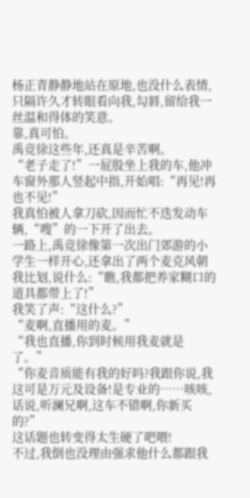杨正青静静地站在原地,也没什么表情,只隔许久才转眼看向我,勾唇,留给我一丝温和得体的笑意。
靠,真可怕。
禹竞徐这些年,还真是辛苦啊。
“老子走了!”一屁股坐上我的车,他冲车窗外那人竖起中指,开始唱:“再见!再也不见!”
我真怕被人拿刀砍,因而忙不迭发动车辆,“嗖”的一下开了出去。
一路上,禹竞徐像第一次出门郊游的小学生一样开心,还拿出了两个麦克风朝我比划,说什么:“瞧,我都把养家糊口的道具都带上了!”
我笑了声:“这什么?”
“麦啊,直播用的麦。”
“我也直播,你到时候用我麦就是了。”
“你麦音质能有我的好吗?我跟你说,我这可是万元及设备!是专业的……咳咳,话说,听澜兄啊,这车不错啊,你新买的?”
这话题也转变得太生硬了吧喂!
不过,我倒也没理由强求他什么都跟我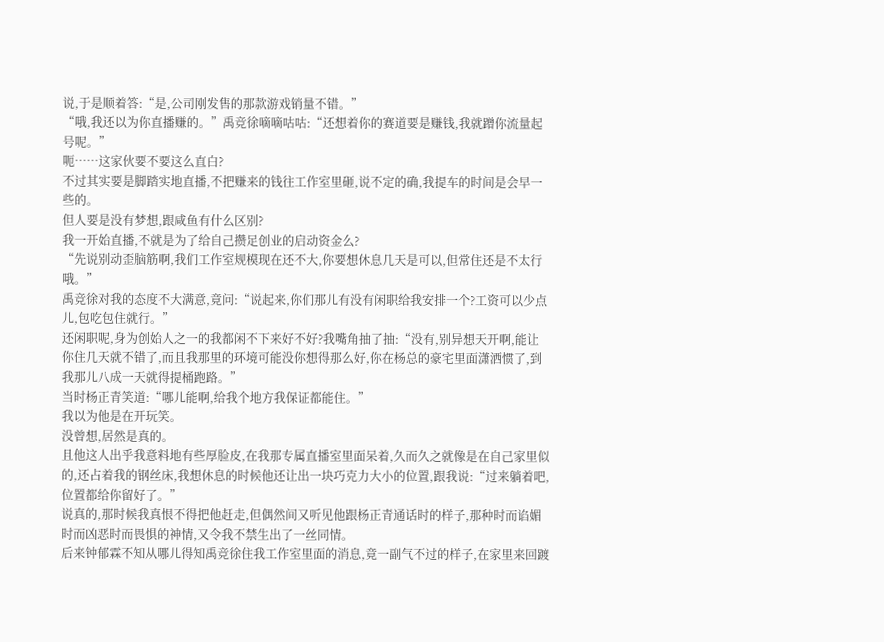说,于是顺着答:“是,公司刚发售的那款游戏销量不错。”
“哦,我还以为你直播赚的。”禹竞徐嘀嘀咕咕:“还想着你的赛道要是赚钱,我就蹭你流量起号呢。”
呃……这家伙要不要这么直白?
不过其实要是脚踏实地直播,不把赚来的钱往工作室里砸,说不定的确,我提车的时间是会早一些的。
但人要是没有梦想,跟咸鱼有什么区别?
我一开始直播,不就是为了给自己攒足创业的启动资金么?
“先说别动歪脑筋啊,我们工作室规模现在还不大,你要想休息几天是可以,但常住还是不太行哦。”
禹竞徐对我的态度不大满意,竟问:“说起来,你们那儿有没有闲职给我安排一个?工资可以少点儿,包吃包住就行。”
还闲职呢,身为创始人之一的我都闲不下来好不好?我嘴角抽了抽:“没有,别异想天开啊,能让你住几天就不错了,而且我那里的环境可能没你想得那么好,你在杨总的豪宅里面潇洒惯了,到我那儿八成一天就得提桶跑路。”
当时杨正青笑道:“哪儿能啊,给我个地方我保证都能住。”
我以为他是在开玩笑。
没曾想,居然是真的。
且他这人出乎我意料地有些厚脸皮,在我那专属直播室里面呆着,久而久之就像是在自己家里似的,还占着我的钢丝床,我想休息的时候他还让出一块巧克力大小的位置,跟我说:“过来躺着吧,位置都给你留好了。”
说真的,那时候我真恨不得把他赶走,但偶然间又听见他跟杨正青通话时的样子,那种时而谄媚时而凶恶时而畏惧的神情,又令我不禁生出了一丝同情。
后来钟郁霖不知从哪儿得知禹竞徐住我工作室里面的消息,竟一副气不过的样子,在家里来回踱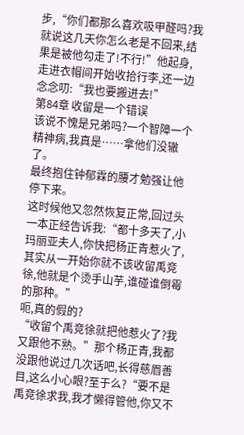步,“你们都那么喜欢吸甲醛吗?我就说这几天你怎么老是不回来,结果是被他勾走了!不行!”他起身,走进衣帽间开始收拾行李,还一边念念叨:“我也要搬进去!”
第84章 收留是一个错误
该说不愧是兄弟吗?一个智障一个精神病,我真是……拿他们没辙了。
最终抱住钟郁霖的腰才勉强让他停下来。
这时候他又忽然恢复正常,回过头一本正经告诉我:“都十多天了,小玛丽亚夫人,你快把杨正青惹火了,其实从一开始你就不该收留禹竞徐,他就是个烫手山芋,谁碰谁倒霉的那种。”
呃,真的假的?
“收留个禹竞徐就把他惹火了?我又跟他不熟。”那个杨正青,我都没跟他说过几次话吧,长得慈眉善目,这么小心眼?至于么?“要不是禹竞徐求我,我才懒得管他,你又不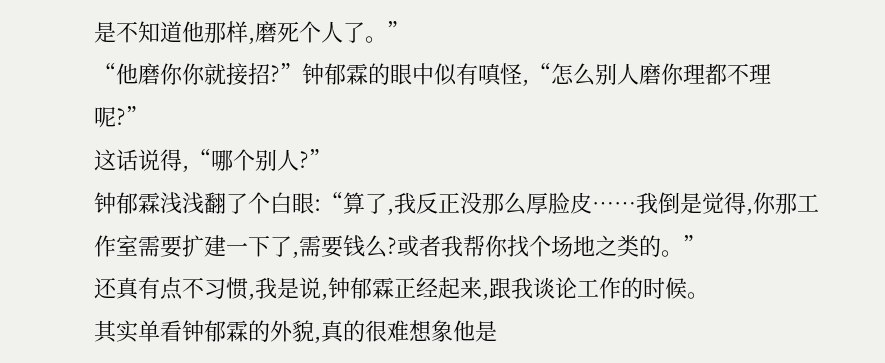是不知道他那样,磨死个人了。”
“他磨你你就接招?”钟郁霖的眼中似有嗔怪,“怎么别人磨你理都不理呢?”
这话说得,“哪个别人?”
钟郁霖浅浅翻了个白眼:“算了,我反正没那么厚脸皮……我倒是觉得,你那工作室需要扩建一下了,需要钱么?或者我帮你找个场地之类的。”
还真有点不习惯,我是说,钟郁霖正经起来,跟我谈论工作的时候。
其实单看钟郁霖的外貌,真的很难想象他是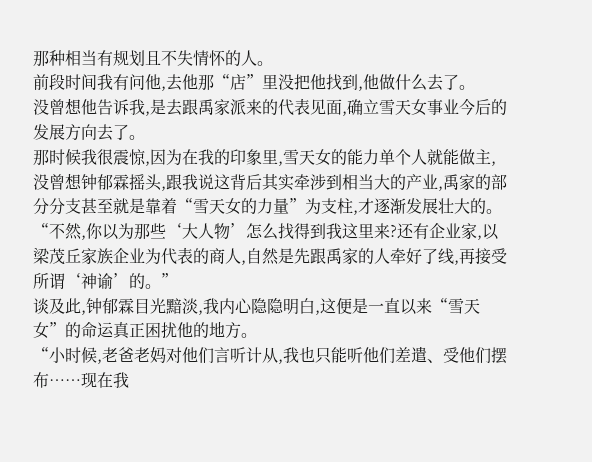那种相当有规划且不失情怀的人。
前段时间我有问他,去他那“店”里没把他找到,他做什么去了。
没曾想他告诉我,是去跟禹家派来的代表见面,确立雪天女事业今后的发展方向去了。
那时候我很震惊,因为在我的印象里,雪天女的能力单个人就能做主,没曾想钟郁霖摇头,跟我说这背后其实牵涉到相当大的产业,禹家的部分分支甚至就是靠着“雪天女的力量”为支柱,才逐渐发展壮大的。
“不然,你以为那些‘大人物’怎么找得到我这里来?还有企业家,以梁茂丘家族企业为代表的商人,自然是先跟禹家的人牵好了线,再接受所谓‘神谕’的。”
谈及此,钟郁霖目光黯淡,我内心隐隐明白,这便是一直以来“雪天女”的命运真正困扰他的地方。
“小时候,老爸老妈对他们言听计从,我也只能听他们差遣、受他们摆布……现在我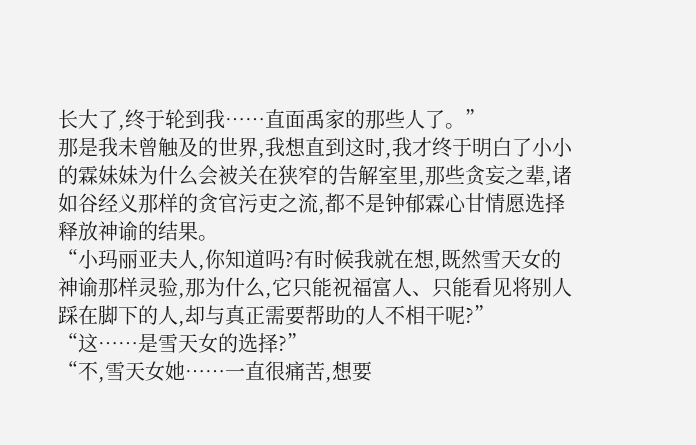长大了,终于轮到我……直面禹家的那些人了。”
那是我未曾触及的世界,我想直到这时,我才终于明白了小小的霖妹妹为什么会被关在狭窄的告解室里,那些贪妄之辈,诸如谷经义那样的贪官污吏之流,都不是钟郁霖心甘情愿选择释放神谕的结果。
“小玛丽亚夫人,你知道吗?有时候我就在想,既然雪天女的神谕那样灵验,那为什么,它只能祝福富人、只能看见将别人踩在脚下的人,却与真正需要帮助的人不相干呢?”
“这……是雪天女的选择?”
“不,雪天女她……一直很痛苦,想要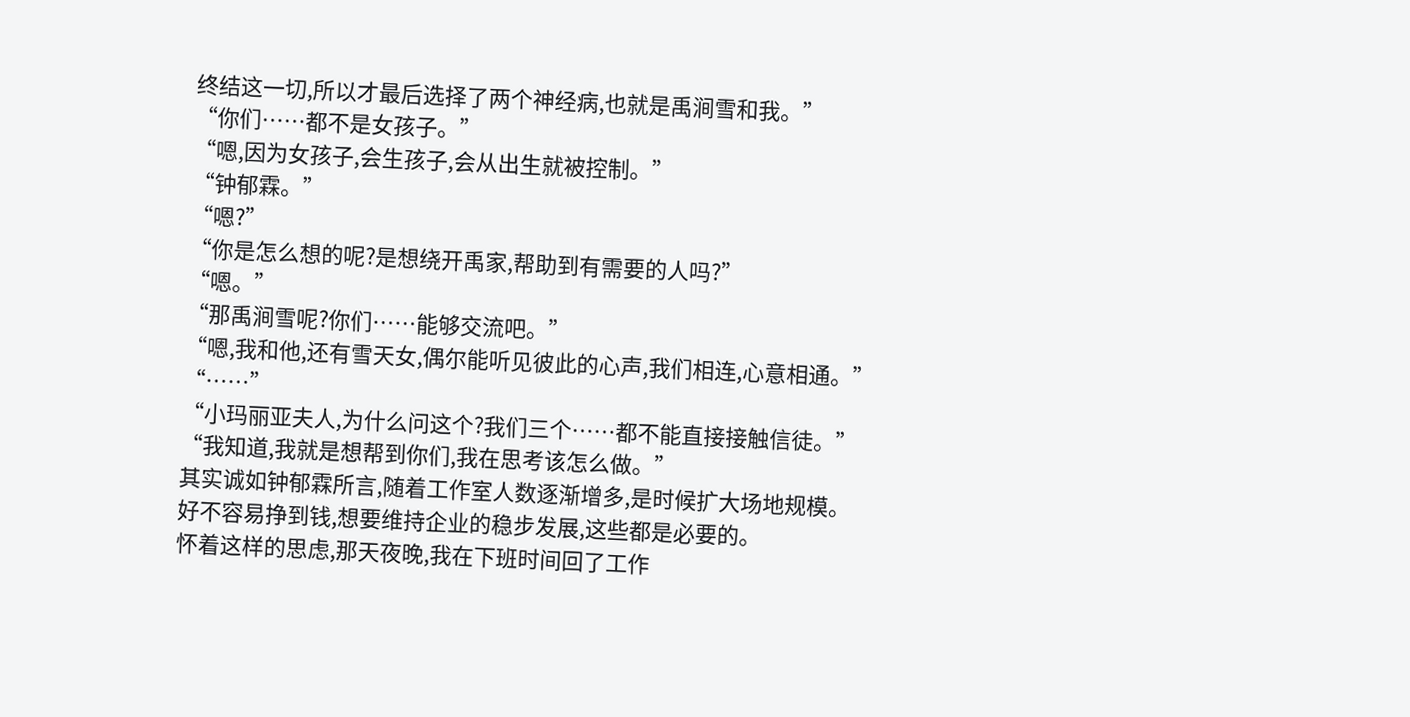终结这一切,所以才最后选择了两个神经病,也就是禹涧雪和我。”
“你们……都不是女孩子。”
“嗯,因为女孩子,会生孩子,会从出生就被控制。”
“钟郁霖。”
“嗯?”
“你是怎么想的呢?是想绕开禹家,帮助到有需要的人吗?”
“嗯。”
“那禹涧雪呢?你们……能够交流吧。”
“嗯,我和他,还有雪天女,偶尔能听见彼此的心声,我们相连,心意相通。”
“……”
“小玛丽亚夫人,为什么问这个?我们三个……都不能直接接触信徒。”
“我知道,我就是想帮到你们,我在思考该怎么做。”
其实诚如钟郁霖所言,随着工作室人数逐渐增多,是时候扩大场地规模。
好不容易挣到钱,想要维持企业的稳步发展,这些都是必要的。
怀着这样的思虑,那天夜晚,我在下班时间回了工作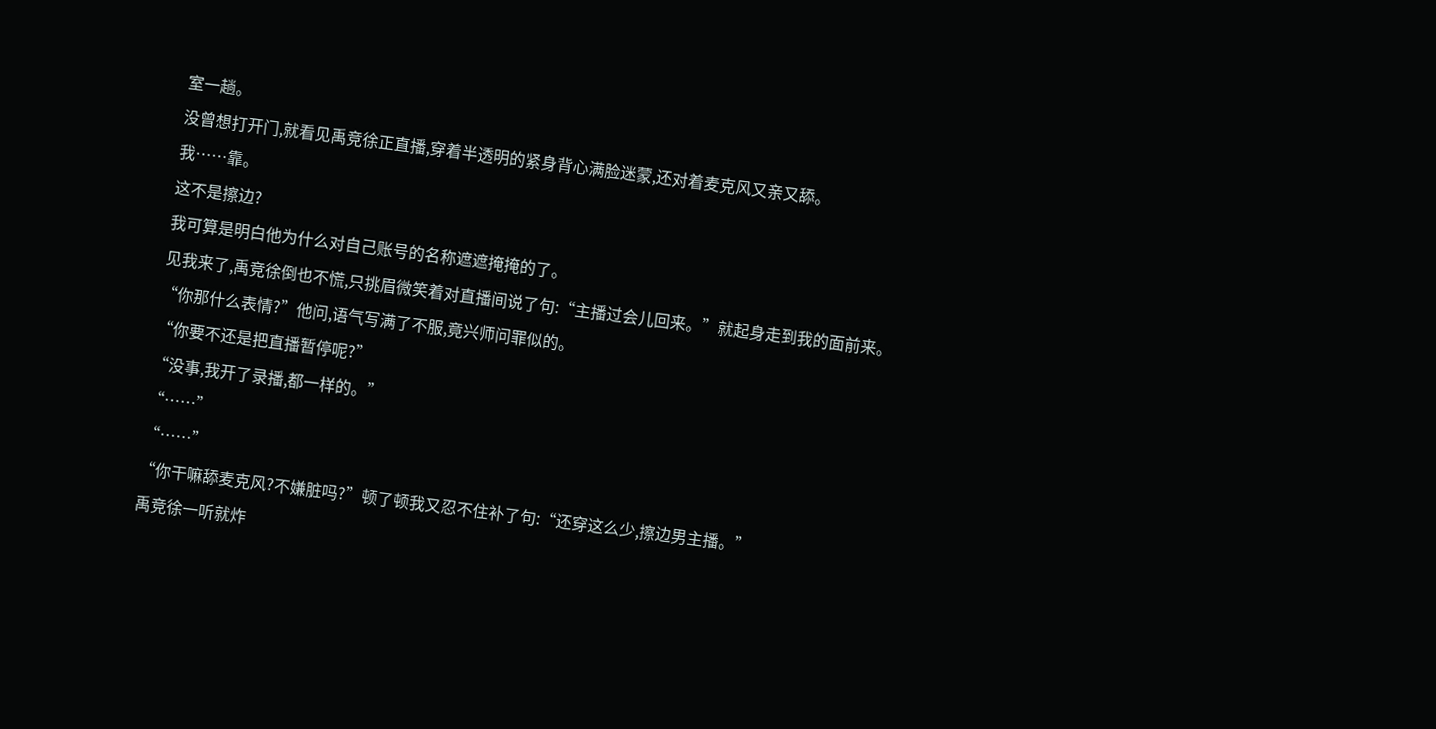室一趟。
没曾想打开门,就看见禹竞徐正直播,穿着半透明的紧身背心满脸迷蒙,还对着麦克风又亲又舔。
我……靠。
这不是擦边?
我可算是明白他为什么对自己账号的名称遮遮掩掩的了。
见我来了,禹竞徐倒也不慌,只挑眉微笑着对直播间说了句:“主播过会儿回来。”就起身走到我的面前来。
“你那什么表情?”他问,语气写满了不服,竟兴师问罪似的。
“你要不还是把直播暂停呢?”
“没事,我开了录播,都一样的。”
“……”
“……”
“你干嘛舔麦克风?不嫌脏吗?”顿了顿我又忍不住补了句:“还穿这么少,擦边男主播。”
禹竞徐一听就炸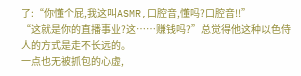了:“你懂个屁,我这叫ASMR,口腔音,懂吗?口腔音!!”
“这就是你的直播事业?这……赚钱吗?”总觉得他这种以色侍人的方式是走不长远的。
一点也无被抓包的心虚,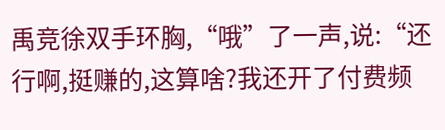禹竞徐双手环胸,“哦”了一声,说:“还行啊,挺赚的,这算啥?我还开了付费频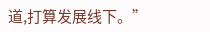道,打算发展线下。”